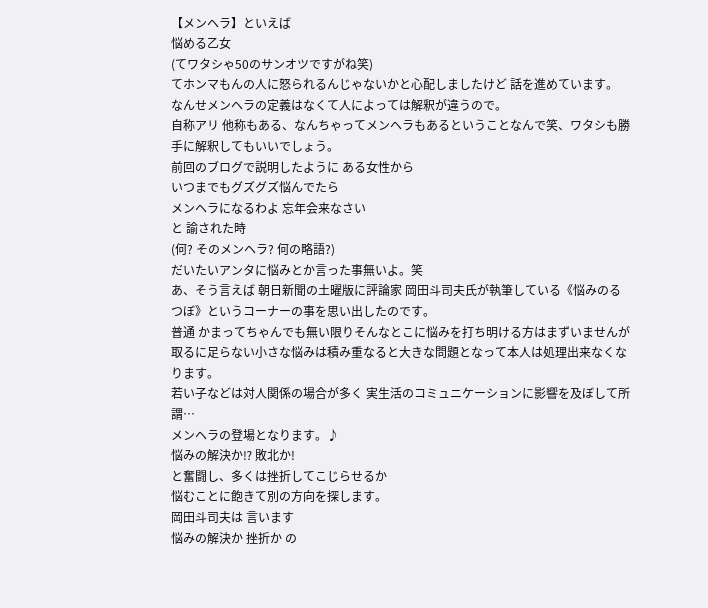【メンヘラ】といえば
悩める乙女
(てワタシゃ50のサンオツですがね笑)
てホンマもんの人に怒られるんじゃないかと心配しましたけど 話を進めています。
なんせメンヘラの定義はなくて人によっては解釈が違うので。
自称アリ 他称もある、なんちゃってメンヘラもあるということなんで笑、ワタシも勝手に解釈してもいいでしょう。
前回のブログで説明したように ある女性から
いつまでもグズグズ悩んでたら
メンヘラになるわよ 忘年会来なさい
と 諭された時
(何? そのメンヘラ? 何の略語?)
だいたいアンタに悩みとか言った事無いよ。笑
あ、そう言えば 朝日新聞の土曜版に評論家 岡田斗司夫氏が執筆している《悩みのるつぼ》というコーナーの事を思い出したのです。
普通 かまってちゃんでも無い限りそんなとこに悩みを打ち明ける方はまずいませんが 取るに足らない小さな悩みは積み重なると大きな問題となって本人は処理出来なくなります。
若い子などは対人関係の場合が多く 実生活のコミュニケーションに影響を及ぼして所謂…
メンヘラの登場となります。♪
悩みの解決か⁉ 敗北か!
と奮闘し、多くは挫折してこじらせるか
悩むことに飽きて別の方向を探します。
岡田斗司夫は 言います
悩みの解決か 挫折か の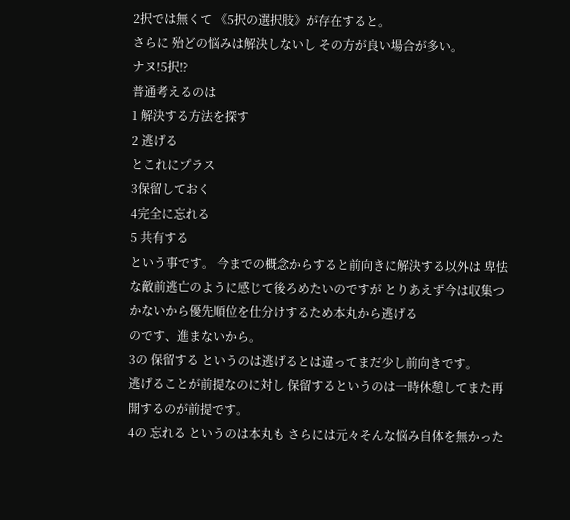2択では無くて 《5択の選択肢》が存在すると。
さらに 殆どの悩みは解決しないし その方が良い場合が多い。
ナヌ!5択⁉
普通考えるのは
1 解決する方法を探す
2 逃げる
とこれにプラス
3保留しておく
4完全に忘れる
5 共有する
という事です。 今までの概念からすると前向きに解決する以外は 卑怯な敵前逃亡のように感じて後ろめたいのですが とりあえず今は収集つかないから優先順位を仕分けするため本丸から逃げる
のです、進まないから。
3の 保留する というのは逃げるとは違ってまだ少し前向きです。
逃げることが前提なのに対し 保留するというのは一時休憩してまた再開するのが前提です。
4の 忘れる というのは本丸も さらには元々そんな悩み自体を無かった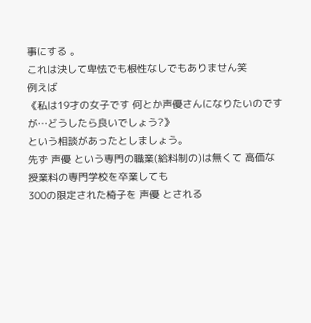事にする 。
これは決して卑怯でも根性なしでもありません笑
例えば
《私は19才の女子です 何とか声優さんになりたいのですが…どうしたら良いでしょう?》
という相談があったとしましょう。
先ず 声優 という専門の職業(給料制の)は無くて 高価な授業料の専門学校を卒業しても
300の限定された椅子を 声優 とされる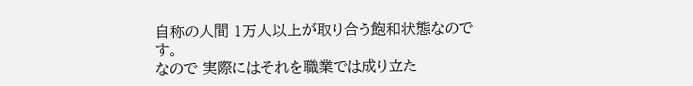自称の人間 1万人以上が取り合う飽和状態なのです。
なので 実際にはそれを職業では成り立た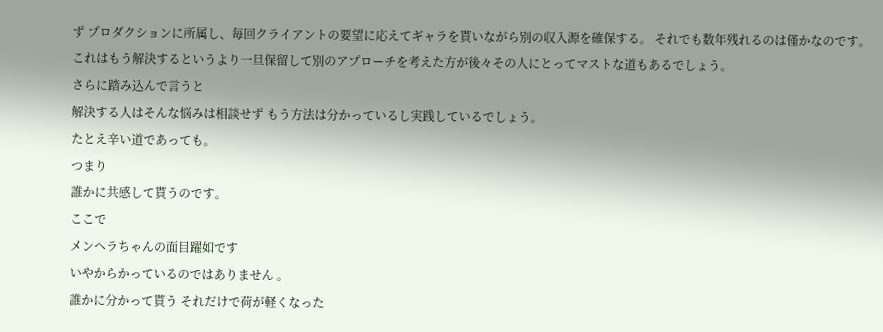ず プロダクションに所属し、毎回クライアントの要望に応えてギャラを貰いながら別の収入源を確保する。 それでも数年残れるのは僅かなのです。
これはもう解決するというより一旦保留して別のアプローチを考えた方が後々その人にとってマストな道もあるでしょう。
さらに踏み込んで言うと
解決する人はそんな悩みは相談せず もう方法は分かっているし実践しているでしょう。
たとえ辛い道であっても。
つまり
誰かに共感して貰うのです。
ここで
メンヘラちゃんの面目躍如です
いやからかっているのではありません 。
誰かに分かって貰う それだけで荷が軽くなった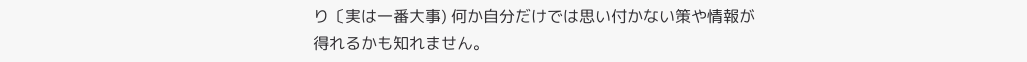り〔実は一番大事) 何か自分だけでは思い付かない策や情報が得れるかも知れません。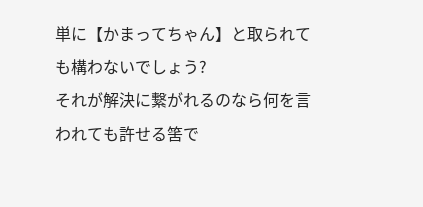単に【かまってちゃん】と取られても構わないでしょう?
それが解決に繋がれるのなら何を言われても許せる筈で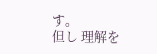す。
但し 理解を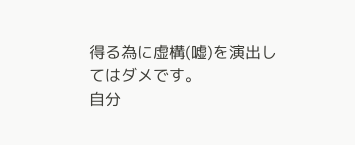得る為に虚構(嘘)を演出してはダメです。
自分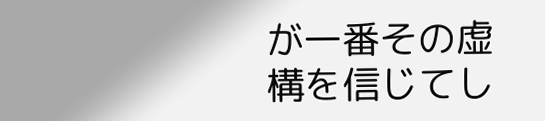が一番その虚構を信じてし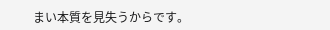まい本質を見失うからです。